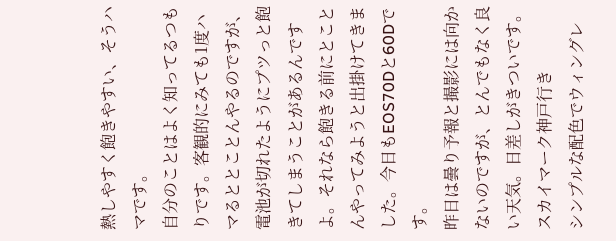熱しやすく飽きやすい、そうハマです。
自分のことはよく知ってるつもりです。客観的にみても1度ハマるととことんやるのですが、電池が切れたようにプツっと飽きてしまうことがあるんですよ。それなら飽きる前にとことんやってみようと出掛けてきました。今日もEOS70Dと60Dです。
昨日は曇り予報と撮影には向かないのですが、とんでもなく良い天気。日差しがきついです。
スカイマーク神戸行き
シンプルな配色でウィングレ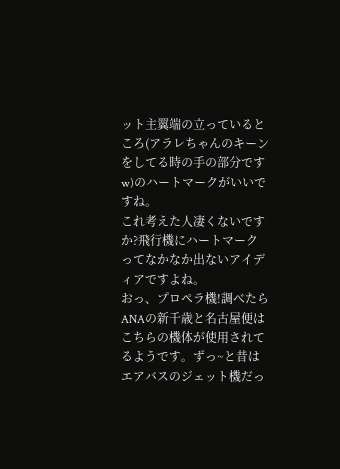ット主翼端の立っているところ(アラレちゃんのキーンをしてる時の手の部分ですw)のハートマークがいいですね。
これ考えた人凄くないですか?飛行機にハートマークってなかなか出ないアイディアですよね。
おっ、プロペラ機!調べたらANAの新千歳と名古屋便はこちらの機体が使用されてるようです。ずっ~と昔はエアバスのジェット機だっ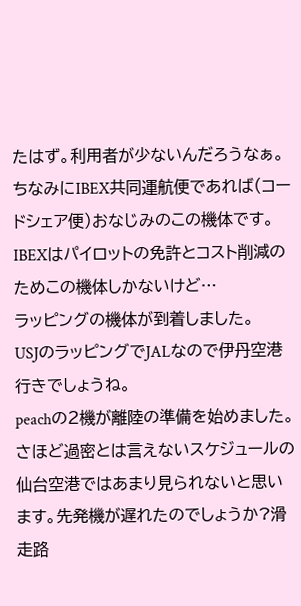たはず。利用者が少ないんだろうなぁ。
ちなみにIBEX共同運航便であれば(コードシェア便)おなじみのこの機体です。IBEXはパイロットの免許とコスト削減のためこの機体しかないけど…
ラッピングの機体が到着しました。
USJのラッピングでJALなので伊丹空港行きでしょうね。
peachの2機が離陸の準備を始めました。
さほど過密とは言えないスケジュールの仙台空港ではあまり見られないと思います。先発機が遅れたのでしょうか?滑走路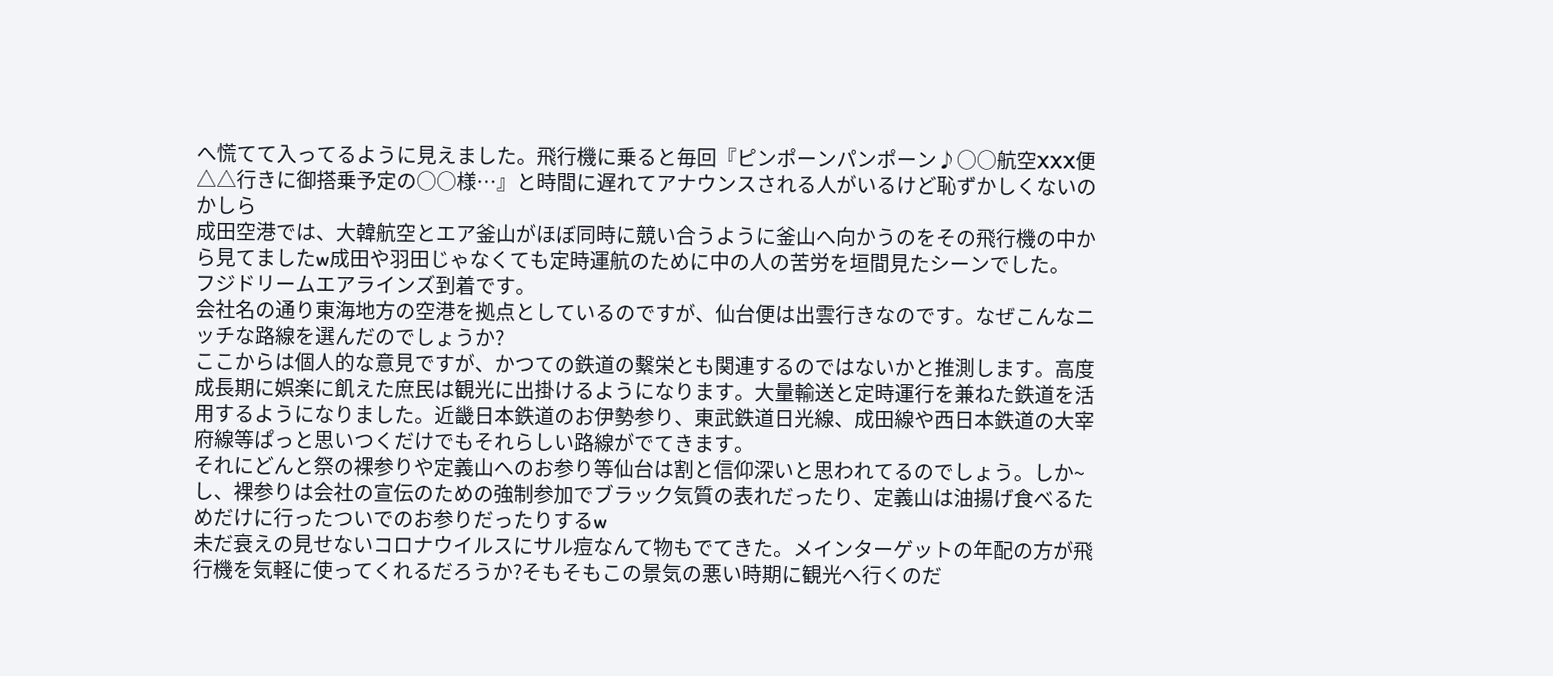へ慌てて入ってるように見えました。飛行機に乗ると毎回『ピンポーンパンポーン♪○○航空XXX便△△行きに御搭乗予定の○○様…』と時間に遅れてアナウンスされる人がいるけど恥ずかしくないのかしら
成田空港では、大韓航空とエア釜山がほぼ同時に競い合うように釜山へ向かうのをその飛行機の中から見てましたw成田や羽田じゃなくても定時運航のために中の人の苦労を垣間見たシーンでした。
フジドリームエアラインズ到着です。
会社名の通り東海地方の空港を拠点としているのですが、仙台便は出雲行きなのです。なぜこんなニッチな路線を選んだのでしょうか?
ここからは個人的な意見ですが、かつての鉄道の繫栄とも関連するのではないかと推測します。高度成長期に娯楽に飢えた庶民は観光に出掛けるようになります。大量輸送と定時運行を兼ねた鉄道を活用するようになりました。近畿日本鉄道のお伊勢参り、東武鉄道日光線、成田線や西日本鉄道の大宰府線等ぱっと思いつくだけでもそれらしい路線がでてきます。
それにどんと祭の裸参りや定義山へのお参り等仙台は割と信仰深いと思われてるのでしょう。しか~し、裸参りは会社の宣伝のための強制参加でブラック気質の表れだったり、定義山は油揚げ食べるためだけに行ったついでのお参りだったりするw
未だ衰えの見せないコロナウイルスにサル痘なんて物もでてきた。メインターゲットの年配の方が飛行機を気軽に使ってくれるだろうか?そもそもこの景気の悪い時期に観光へ行くのだ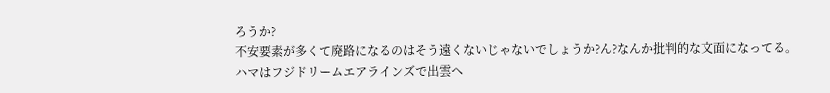ろうか?
不安要素が多くて廃路になるのはそう遠くないじゃないでしょうか?ん?なんか批判的な文面になってる。
ハマはフジドリームエアラインズで出雲へ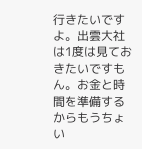行きたいですよ。出雲大社は1度は見ておきたいですもん。お金と時間を準備するからもうちょい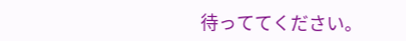待っててください。